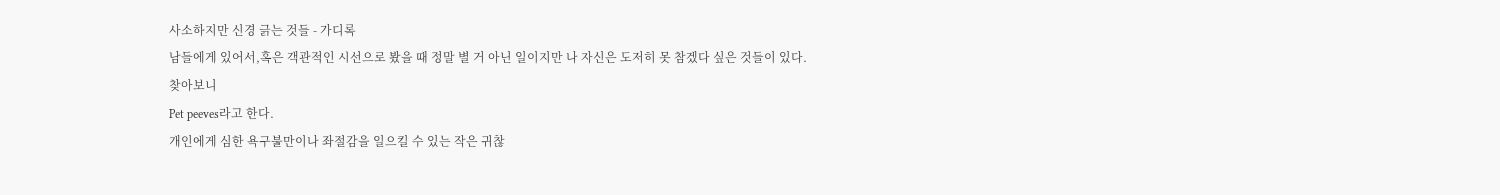사소하지만 신경 긁는 것들 - 가디록
남들에게 있어서,혹은 객관적인 시선으로 봤을 때 정말 별 거 아닌 일이지만 나 자신은 도저히 못 참겠다 싶은 것들이 있다.
찾아보니
Pet peeves라고 한다.
개인에게 심한 욕구불만이나 좌절감을 일으킬 수 있는 작은 귀찮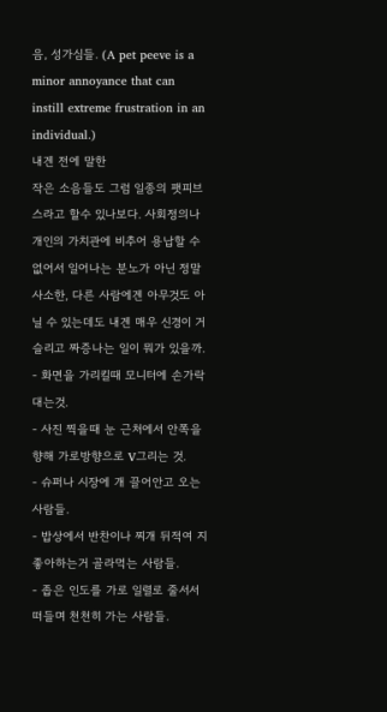음, 성가심들. (A pet peeve is a minor annoyance that can instill extreme frustration in an individual.)
내겐 전에 말한
작은 소음들도 그럼 일종의 팻피브스라고 할수 있나보다. 사회정의나 개인의 가치관에 비추어 용납할 수 없어서 일어나는 분노가 아닌 정말 사소한, 다른 사람에겐 아무것도 아닐 수 있는데도 내겐 매우 신경이 거슬리고 짜증나는 일이 뭐가 있을까.
- 화면을 가리킬때 모니터에 손가락 대는것.
- 사진 찍을때 눈 근처에서 안쪽을 향해 가로방향으로 V그리는 것.
- 슈퍼나 시장에 개 끌어안고 오는 사람들.
- 밥상에서 반찬이나 찌개 뒤적여 지 좋아하는거 골라먹는 사람들.
- 좁은 인도를 가로 일렬로 줄서서 떠들며 천천히 가는 사람들.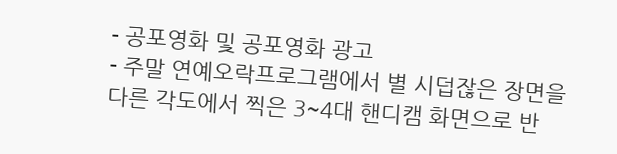- 공포영화 및 공포영화 광고
- 주말 연예오락프로그램에서 별 시덥잖은 장면을 다른 각도에서 찍은 3~4대 핸디캠 화면으로 반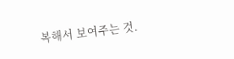복해서 보여주는 것.